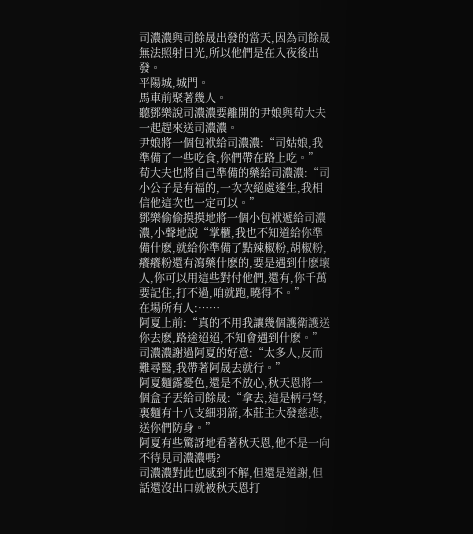司濃濃與司餘晟出發的當天,因為司餘晟無法照射日光,所以他們是在入夜後出發。
平陽城,城門。
馬車前聚著幾人。
聽鄧樂說司濃濃要離開的尹娘與荀大夫一起趕來送司濃濃。
尹娘將一個包袱給司濃濃:“司姑娘,我準備了一些吃食,你們帶在路上吃。”
荀大夫也將自己準備的藥給司濃濃:“司小公子是有福的,一次次絕處逢生,我相信他這次也一定可以。”
鄧樂偷偷摸摸地將一個小包袱遞給司濃濃,小聲地說“掌櫃,我也不知道給你準備什麽,就給你準備了點辣椒粉,胡椒粉,癢癢粉還有瀉藥什麽的,要是遇到什麽壞人,你可以用這些對付他們,還有,你千萬要記住,打不過,咱就跑,曉得不。”
在場所有人:……
阿夏上前:“真的不用我讓幾個護衛護送你去麽,路途迢迢,不知會遇到什麽。”
司濃濃謝過阿夏的好意:“太多人,反而難尋醫,我帶著阿晟去就行。”
阿夏麵露憂色,還是不放心,秋天恩將一個盒子丟給司餘晟:“拿去,這是柄弓弩,裏麵有十八支細羽箭,本莊主大發慈悲,送你們防身。”
阿夏有些驚訝地看著秋天恩,他不是一向不待見司濃濃嗎?
司濃濃對此也感到不解,但還是道謝,但話還沒出口就被秋天恩打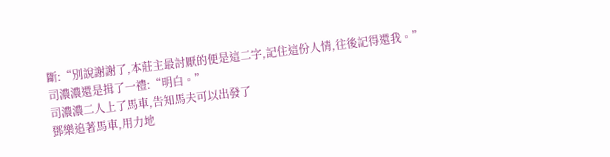斷:“別說謝謝了,本莊主最討厭的便是這二字,記住這份人情,往後記得還我。”
司濃濃還是揖了一禮:“明白。”
司濃濃二人上了馬車,告知馬夫可以出發了
鄧樂追著馬車,用力地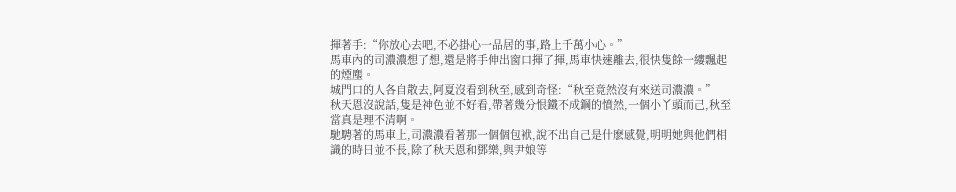揮著手:“你放心去吧,不必掛心一品居的事,路上千萬小心。”
馬車內的司濃濃想了想,還是將手伸出窗口揮了揮,馬車快速離去,很快隻餘一縷飄起的煙塵。
城門口的人各自散去,阿夏沒看到秋至,感到奇怪:“秋至竟然沒有來送司濃濃。”
秋天恩沒說話,隻是神色並不好看,帶著幾分恨鐵不成鋼的憤然,一個小丫頭而己,秋至當真是理不清啊。
馳騁著的馬車上,司濃濃看著那一個個包袱,說不出自己是什麽感覺,明明她與他們相識的時日並不長,除了秋天恩和鄧樂,與尹娘等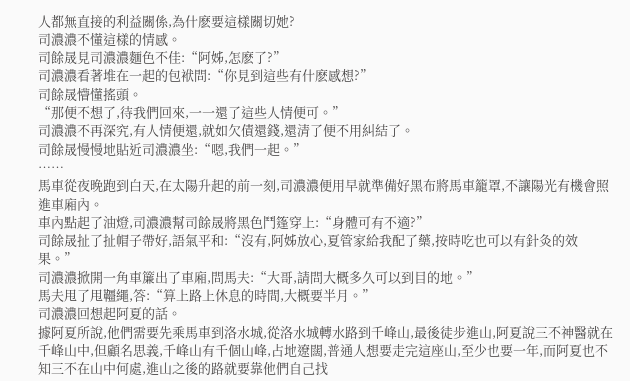人都無直接的利益關係,為什麽要這樣關切她?
司濃濃不懂這樣的情感。
司餘晟見司濃濃麵色不佳:“阿姊,怎麽了?”
司濃濃看著堆在一起的包袱問:“你見到這些有什麽感想?”
司餘晟懵懂搖頭。
“那便不想了,待我們回來,一一還了這些人情便可。”
司濃濃不再深究,有人情便還,就如欠債還錢,還清了便不用糾結了。
司餘晟慢慢地貼近司濃濃坐:“嗯,我們一起。”
……
馬車從夜晚跑到白天,在太陽升起的前一刻,司濃濃便用早就準備好黑布將馬車籠罩,不讓陽光有機會照進車廂內。
車內點起了油燈,司濃濃幫司餘晟將黑色鬥篷穿上:“身體可有不適?”
司餘晟扯了扯帽子帶好,語氣平和:“沒有,阿姊放心,夏管家給我配了藥,按時吃也可以有針灸的效果。”
司濃濃掀開一角車簾出了車廂,問馬夫:“大哥,請問大概多久可以到目的地。”
馬夫甩了甩韁繩,答:“算上路上休息的時間,大概要半月。”
司濃濃回想起阿夏的話。
據阿夏所說,他們需要先乘馬車到洛水城,從洛水城轉水路到千峰山,最後徒步進山,阿夏說三不神醫就在千峰山中,但顧名思義,千峰山有千個山峰,占地遼闊,普通人想要走完這座山,至少也要一年,而阿夏也不知三不在山中何處,進山之後的路就要靠他們自己找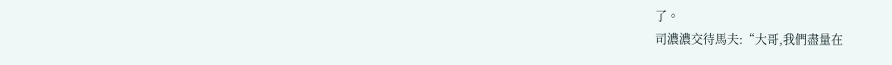了。
司濃濃交待馬夫:“大哥,我們盡量在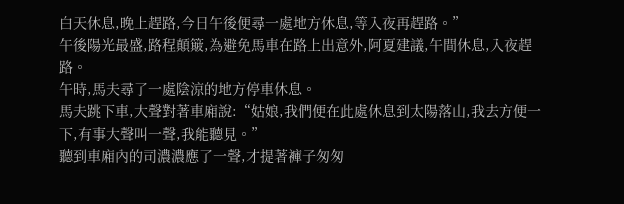白天休息,晚上趕路,今日午後便尋一處地方休息,等入夜再趕路。”
午後陽光最盛,路程顛簸,為避免馬車在路上出意外,阿夏建議,午間休息,入夜趕路。
午時,馬夫尋了一處陰涼的地方停車休息。
馬夫跳下車,大聲對著車廂說:“姑娘,我們便在此處休息到太陽落山,我去方便一下,有事大聲叫一聲,我能聽見。”
聽到車廂內的司濃濃應了一聲,才提著褲子匆匆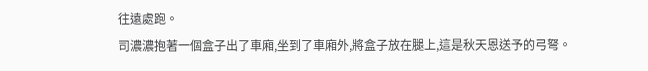往遠處跑。
司濃濃抱著一個盒子出了車廂,坐到了車廂外,將盒子放在腿上,這是秋天恩送予的弓弩。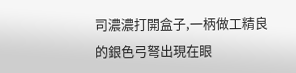司濃濃打開盒子,一柄做工精良的銀色弓弩出現在眼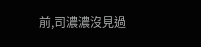前,司濃濃沒見過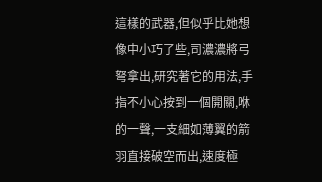這樣的武器,但似乎比她想像中小巧了些,司濃濃將弓弩拿出,研究著它的用法,手指不小心按到一個開關,咻的一聲,一支細如薄翼的箭羽直接破空而出,速度極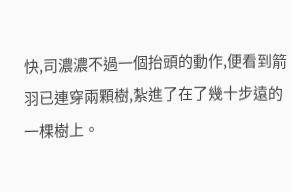快,司濃濃不過一個抬頭的動作,便看到箭羽已連穿兩顆樹,紮進了在了幾十步遠的一棵樹上。